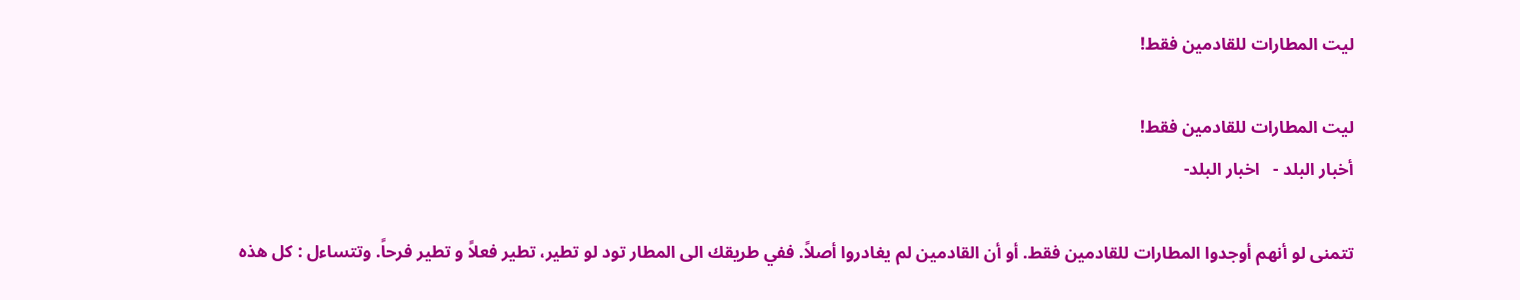ليت المطارات للقادمين فقط!

ليت المطارات للقادمين فقط!
أخبار البلد -   اخبار البلد-

تتمنى لو أنهم أوجدوا المطارات للقادمين فقط. أو أن القادمين لم يغادروا أصلاً. ففي طريقك الى المطار تود لو تطير، تطير فعلاً و تطير فرحاً. وتتساءل : كل هذه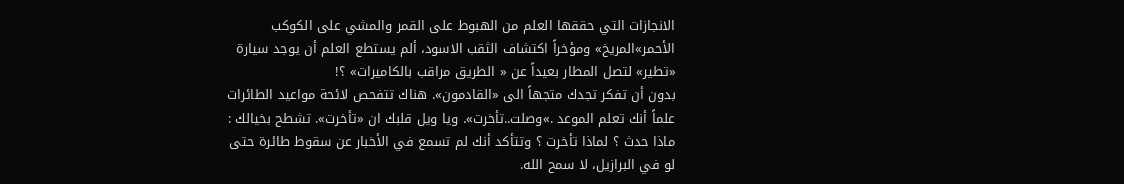الانجازات التي حققها العلم من الهبوط على القمر والمشي على الكوكب الأحمر»المريخ» ومؤخراً اكتشاف الثقب الاسود، ألم يستطع العلم أن يوجد سيارة «تطير» لتصل المطار بعيداً عن « الطريق مراقب بالكاميرات» ؟!
بدون أن تفكر تجدك متجهاً الى «القادمون». هناك تتفحص لائحة مواعيد الطائرات علماً أنك تعلم الموعد .»وصلت..تأخرت». ويا ويل قلبك ان «تأخرت». تشطح بخيالك : ماذا حدث ؟ لماذا تأخرت ؟ وتتأكد أنك لم تسمع في الأخبار عن سقوط طائرة حتى لو في البرازيل، لا سمح الله.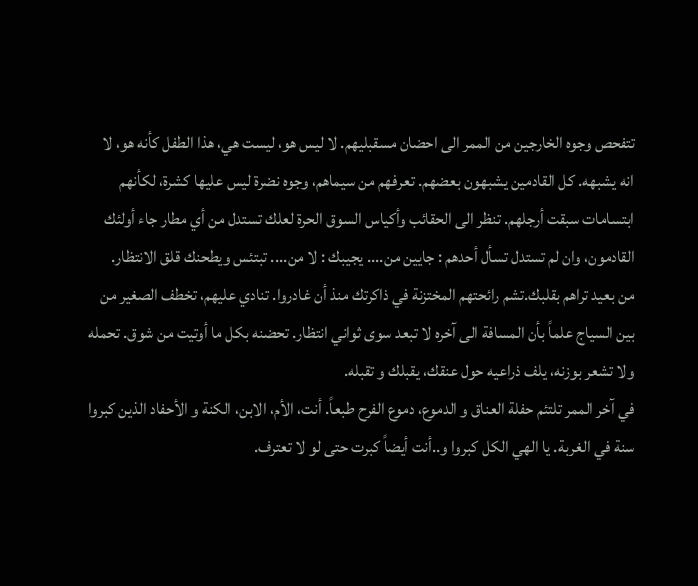تتفحص وجوه الخارجين من الممر الى احضان مسقبليهم. لا ليس هو، ليست هي، هذا الطفل كأنه هو، لا انه يشبهه. كل القادمين يشبهون بعضهم. تعرفهم من سيماهم، وجوه نضرة ليس عليها كشرة، لكأنهم ابتسامات سبقت أرجلهم. تنظر الى الحقائب وأكياس السوق الحرة لعلك تستدل من أي مطار جاء أولئك القادمون، وان لم تستدل تسأل أحدهم : جايين من.... يجيبك : لا من.... تبتئس ويطحنك قلق الانتظار.
من بعيد تراهم بقلبك.تشم رائحتهم المختزنة في ذاكرتك منذ أن غادروا. تنادي عليهم، تخطف الصغير من بين السياج علماً بأن المسافة الى آخره لا تبعد سوى ثواني انتظار. تحضنه بكل ما أوتيت من شوق. تحمله ولا تشعر بوزنه، يلف ذراعيه حول عنقك، يقبلك و تقبله.
في آخر الممر تلتئم حفلة العناق و الدموع، دموع الفرح طبعاً. أنت، الأم، الابن، الكنة و الأحفاد الذين كبروا سنة في الغربة. يا الهي الكل كبروا و..أنت أيضاً كبرت حتى لو لا تعترف.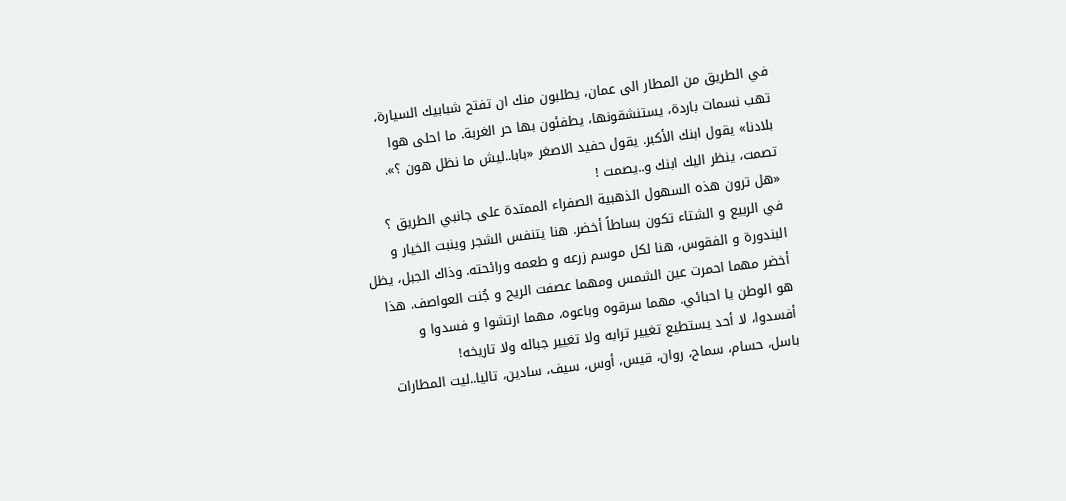في الطريق من المطار الى عمان، يطلبون منك ان تفتح شبابيك السيارة، تهب نسمات باردة، يستنشقونها، يطفئون بها حر الغربة. ما احلى هوا بلادنا» يقول ابنك الأكبر. يقول حفيد الاصغر «بابا..ليش ما نظل هون ؟». تصمت، ينظر اليك ابنك و..يصمت !
«هل ترون هذه السهول الذهبية الصفراء الممتدة على جانبي الطريق ؟ في الربيع و الشتاء تكون بساطاً أخضر. هنا يتنفس الشجر وينبت الخيار و البندورة و الفقوس، هنا لكل موسم زرعه و طعمه ورائحته. وذاك الجبل، يظل أخضر مهما احمرت عين الشمس ومهما عصفت الريح و جُنت العواصف. هذا هو الوطن يا احبائي. مهما سرقوه وباعوه، مهما ارتشوا و فسدوا و أفسدوا، لا أحد يستطيع تغيير ترابه ولا تغيير جباله ولا تاريخه!
باسل، حسام، سماح، روان، قيس، أوس، سيف، سادين، تاليا..ليت المطارات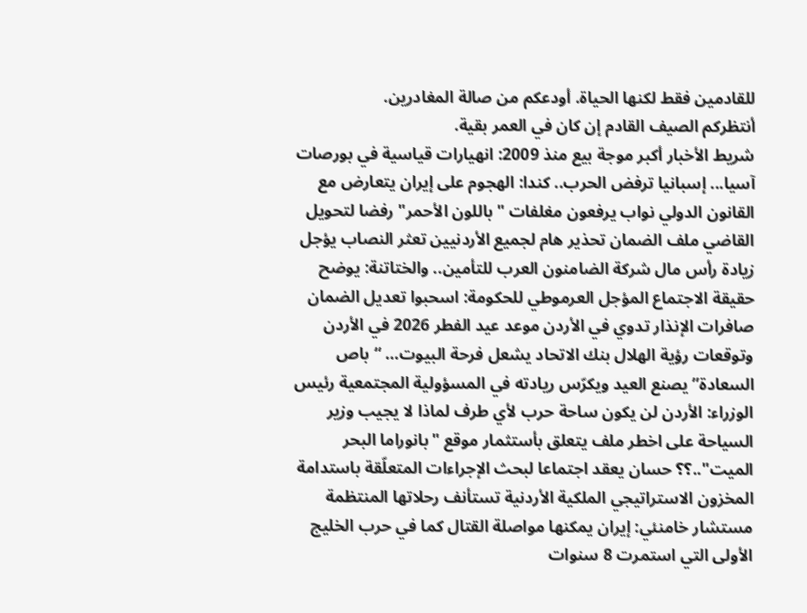للقادمين فقط لكنها الحياة. أودعكم من صالة المغادرين.
أنتظركم الصيف القادم إن كان في العمر بقية.
شريط الأخبار أكبر موجة بيع منذ 2009: انهيارات قياسية في بورصات آسيا... إسبانيا ترفض الحرب.. كندا: الهجوم على إيران يتعارض مع القانون الدولي نواب يرفعون مغلفات "باللون الأحمر" رفضا لتحويل القاضي ملف الضمان تحذير هام لجميع الأردنيين تعثر النصاب يؤجل زيادة رأس مال شركة الضامنون العرب للتأمين.. والختاتنة: يوضح حقيقة الاجتماع المؤجل العرموطي للحكومة: اسحبوا تعديل الضمان صافرات الإنذار تدوي في الأردن موعد عيد الفطر 2026 في الأردن وتوقعات رؤية الهلال بنك الاتحاد يشعل فرحة البيوت… “باص السعادة” يصنع العيد ويكرّس ريادته في المسؤولية المجتمعية رئيس الوزراء: الأردن لن يكون ساحة حرب لأي طرف لماذا لا يجيب وزير السياحة على اخطر ملف يتعلق بأستثمار موقع "بانوراما البحر الميت"..؟؟ حسان يعقد اجتماعا لبحث الإجراءات المتعلّقة باستدامة المخزون الاستراتيجي الملكية الأردنية تستأنف رحلاتها المنتظمة مستشار خامنئي: إيران يمكنها مواصلة القتال كما في حرب الخليج الأولى التي استمرت 8 سنوات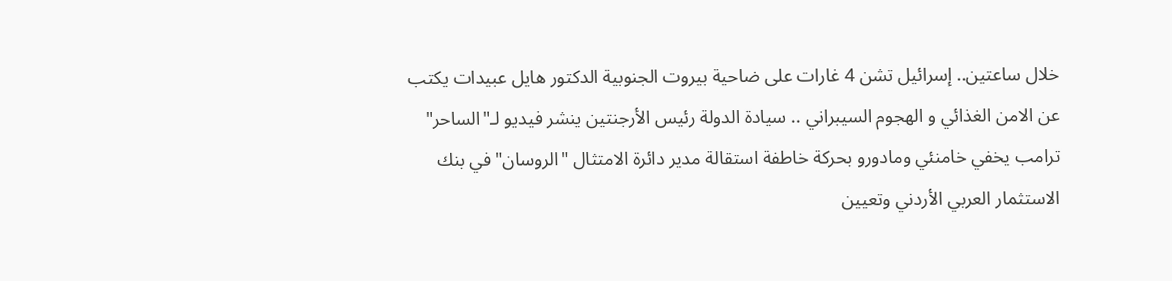خلال ساعتين.. إسرائيل تشن 4 غارات على ضاحية بيروت الجنوبية الدكتور هايل عبيدات يكتب عن الامن الغذائي و الهجوم السيبراني .. سيادة الدولة رئيس الأرجنتين ينشر فيديو لـ"الساحر" ترامب يخفي خامنئي ومادورو بحركة خاطفة استقالة مدير دائرة الامتثال "الروسان" في بنك الاستثمار العربي الأردني وتعيين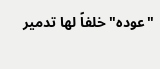"عوده" خلفاً لها تدمير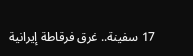17 سفينة.. غرق فرقاطة إيرانية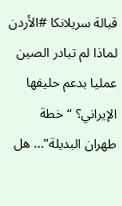قبالة سريلانكا #الأردن لماذا لم تبادر الصين عمليا بدعم حليفها الإيراني؟ “خطة طهران البديلة”… هل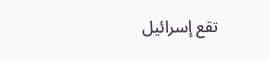تقع إسرائيل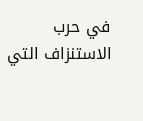في حرب الاستنزاف التي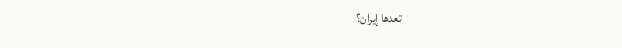تعدها إيران؟